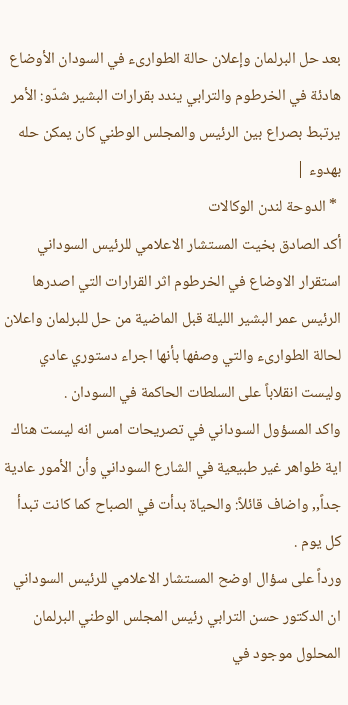بعد حل البرلمان وإعلان حالة الطوارىء في السودان الأوضاع هادئة في الخرطوم والترابي يندد بقرارات البشير شدّو: الأمر يرتبط بصراع بين الرئيس والمجلس الوطني كان يمكن حله بهدوء |
 * الدوحة لندن الوكالات
أكد الصادق بخيت المستشار الاعلامي للرئيس السوداني استقرار الاوضاع في الخرطوم اثر القرارات التي اصدرها الرئيس عمر البشير الليلة قبل الماضية من حل للبرلمان واعلان لحالة الطوارىء والتي وصفها بأنها اجراء دستوري عادي وليست انقلاباً على السلطات الحاكمة في السودان .
واكد المسؤول السوداني في تصريحات امس انه ليست هناك اية ظواهر غير طبيعية في الشارع السوداني وأن الأمور عادية جداً,, واضاف قائلاً: والحياة بدأت في الصباح كما كانت تبدأ كل يوم .
ورداً على سؤال اوضح المستشار الاعلامي للرئيس السوداني ان الدكتور حسن الترابي رئيس المجلس الوطني البرلمان المحلول موجود في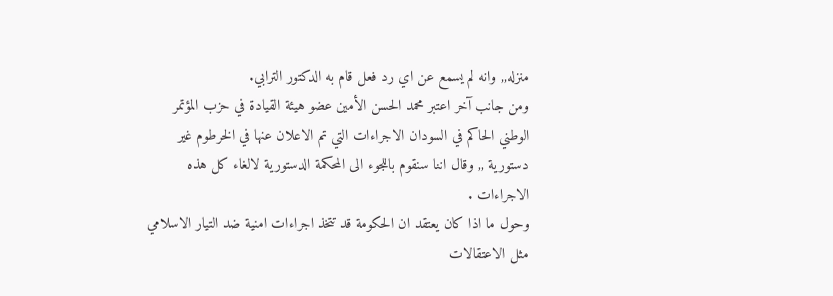منزله,, وانه لم يسمع عن اي رد فعل قام به الدكتور الترابي.
ومن جانب آخر اعتبر محمد الحسن الأمين عضو هيئة القيادة في حزب المؤتمر الوطني الحاكم في السودان الاجراءات التي تم الاعلان عنها في الخرطوم غير دستورية ,, وقال اننا سنقوم باللجوء الى المحكمة الدستورية لالغاء كل هذه الاجراءات .
وحول ما اذا كان يعتقد ان الحكومة قد تتخذ اجراءات امنية ضد التيار الاسلامي مثل الاعتقالات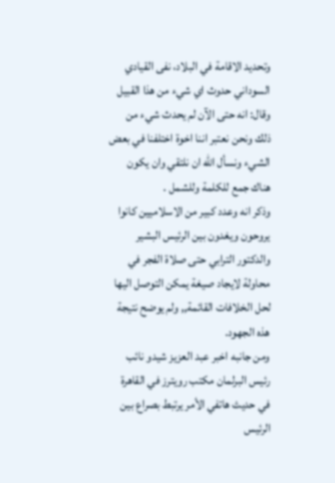وتحديد الاقامة في البلاد، نفى القيادي السوداني حدوث اي شيء من هذا القبيل وقال: انه حتى الآن لم يحدث شيء من ذلك ونحن نعتبر اننا اخوة اختلفنا في بعض الشيء ونسأل الله ان نلتقي وان يكون هناك جمع للكلمة وللشمل .
وذكر انه وعدد كبير من الاسلاميين كانوا يروحون ويغدون بين الرئيس البشير والدكتور الترابي حتى صلاة الفجر في محاولة لايجاد صيغة يمكن التوصل اليها لحل الخلافات القائمة,, ولم يوضح نتيجة هذه الجهود.
ومن جانبه اخبر عبد العزيز شيدو نائب رئيس البرلمان مكتب رويترز في القاهرة في حديث هاتفي الأمر يرتبط بصراع بين الرئيس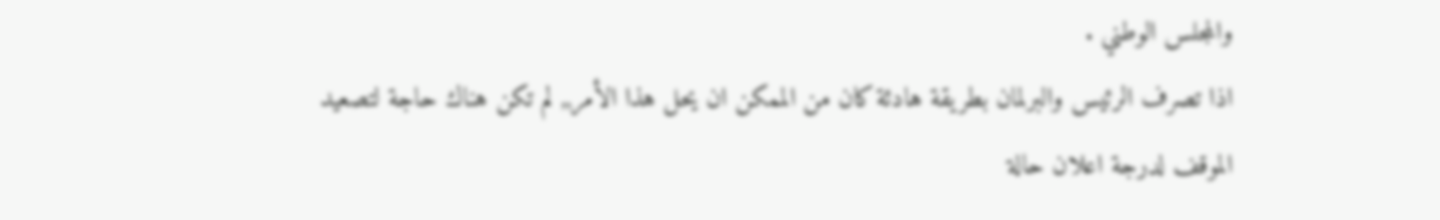والمجلس الوطني .
اذا تصرف الرئيس والبرلمان بطريقة هادئة كان من الممكن ان يحل هذا الأمر,, لم تكن هناك حاجة لتصعيد الموقف لدرجة اعلان حالة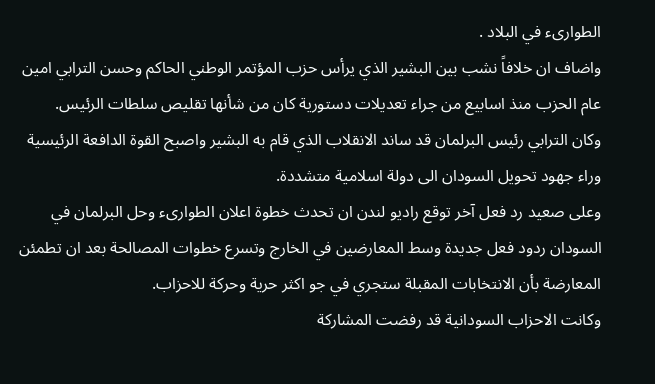الطوارىء في البلاد .
واضاف ان خلافاً نشب بين البشير الذي يرأس حزب المؤتمر الوطني الحاكم وحسن الترابي امين عام الحزب منذ اسابيع من جراء تعديلات دستورية كان من شأنها تقليص سلطات الرئيس.
وكان الترابي رئيس البرلمان قد ساند الانقلاب الذي قام به البشير واصبح القوة الدافعة الرئيسية وراء جهود تحويل السودان الى دولة اسلامية متشددة.
وعلى صعيد رد فعل آخر توقع راديو لندن ان تحدث خطوة اعلان الطوارىء وحل البرلمان في السودان ردود فعل جديدة وسط المعارضين في الخارج وتسرع خطوات المصالحة بعد ان تطمئن المعارضة بأن الانتخابات المقبلة ستجري في جو اكثر حرية وحركة للاحزاب.
وكانت الاحزاب السودانية قد رفضت المشاركة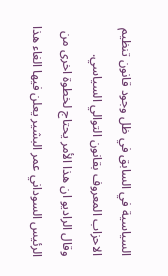السياسية في السابق في ظل وجود قانون تنظيم الاحزاب المعروف بقانون التوالي السياسي.
وقال الراديو ان هذا الأمر يحتاج لخطوة اخرى من الرئيس السوداني عمر البشير يعلن فيها الغاء هذا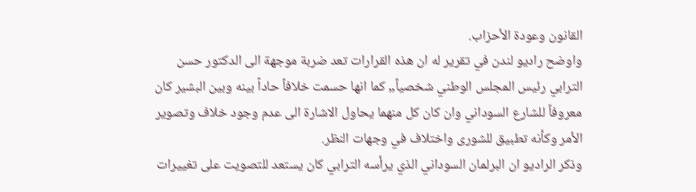القانون وعودة الأحزاب.
واوضح راديو لندن في تقرير له ان هذه القرارات تعد ضربة موجهة الى الدكتور حسن الترابي رئيس المجلس الوطني شخصياً,, كما انها حسمت خلافاً حاداً بينه وبين البشير كان معروفاً للشارع السوداني وان كان كل منهما يحاول الاشارة الى عدم وجود خلاف وتصوير الأمر وكأنه تطبيق للشورى واختلاف في وجهات النظر.
وذكر الراديو ان البرلمان السوداني الذي يرأسه الترابي كان يستعد للتصويت على تغييرات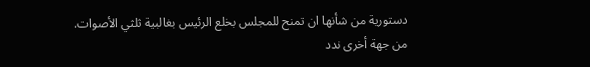دستورية من شأنها ان تمنح للمجلس بخلع الرئيس بغالبية ثلثي الأصوات.
من جهة أخرى ندد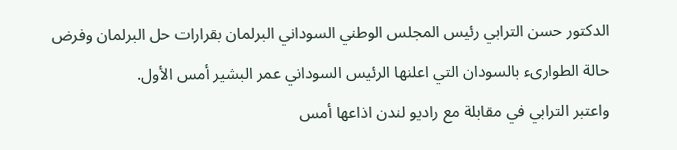الدكتور حسن الترابي رئيس المجلس الوطني السوداني البرلمان بقرارات حل البرلمان وفرض حالة الطوارىء بالسودان التي اعلنها الرئيس السوداني عمر البشير أمس الأول.
واعتبر الترابي في مقابلة مع راديو لندن اذاعها أمس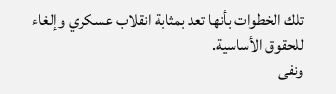تلك الخطوات بأنها تعد بمثابة انقلاب عسكري وإلغاء للحقوق الأساسية.
ونفى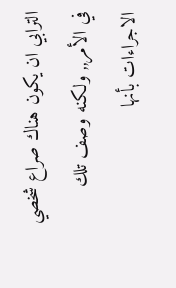الترابي ان يكون هناك صراع شخصي في الأمر,, ولكنه وصف تلك الاجراءات بأنها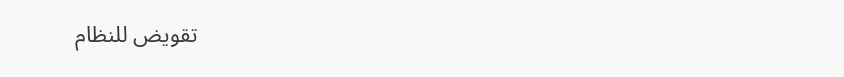تقويض للنظام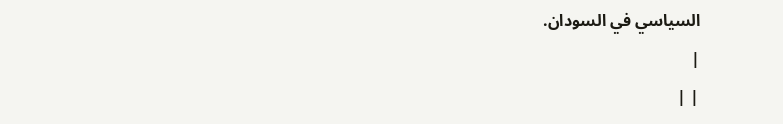السياسي في السودان.
|
| |